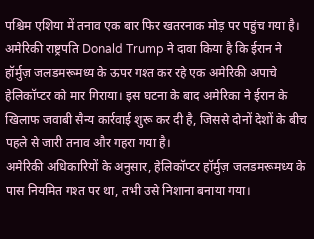पश्चिम एशिया में तनाव एक बार फिर खतरनाक मोड़ पर पहुंच गया है। अमेरिकी राष्ट्रपति Donald Trump ने दावा किया है कि ईरान ने हॉर्मुज़ जलडमरूमध्य के ऊपर गश्त कर रहे एक अमेरिकी अपाचे हेलिकॉप्टर को मार गिराया। इस घटना के बाद अमेरिका ने ईरान के खिलाफ जवाबी सैन्य कार्रवाई शुरू कर दी है, जिससे दोनों देशों के बीच पहले से जारी तनाव और गहरा गया है।
अमेरिकी अधिकारियों के अनुसार, हेलिकॉप्टर हॉर्मुज़ जलडमरूमध्य के पास नियमित गश्त पर था, तभी उसे निशाना बनाया गया।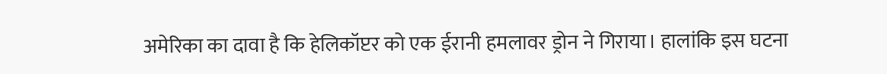अमेरिका का दावा है कि हेलिकॉप्टर को एक ईरानी हमलावर ड्रोन ने गिराया। हालांकि इस घटना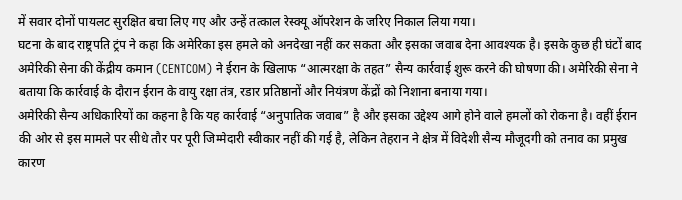में सवार दोनों पायलट सुरक्षित बचा लिए गए और उन्हें तत्काल रेस्क्यू ऑपरेशन के जरिए निकाल लिया गया।
घटना के बाद राष्ट्रपति ट्रंप ने कहा कि अमेरिका इस हमले को अनदेखा नहीं कर सकता और इसका जवाब देना आवश्यक है। इसके कुछ ही घंटों बाद अमेरिकी सेना की केंद्रीय कमान (CENTCOM) ने ईरान के खिलाफ “आत्मरक्षा के तहत” सैन्य कार्रवाई शुरू करने की घोषणा की। अमेरिकी सेना ने बताया कि कार्रवाई के दौरान ईरान के वायु रक्षा तंत्र, रडार प्रतिष्ठानों और नियंत्रण केंद्रों को निशाना बनाया गया।
अमेरिकी सैन्य अधिकारियों का कहना है कि यह कार्रवाई “अनुपातिक जवाब” है और इसका उद्देश्य आगे होने वाले हमलों को रोकना है। वहीं ईरान की ओर से इस मामले पर सीधे तौर पर पूरी जिम्मेदारी स्वीकार नहीं की गई है, लेकिन तेहरान ने क्षेत्र में विदेशी सैन्य मौजूदगी को तनाव का प्रमुख कारण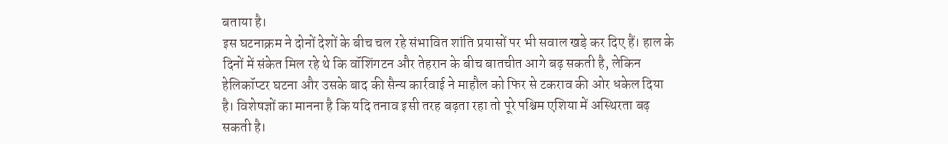बताया है।
इस घटनाक्रम ने दोनों देशों के बीच चल रहे संभावित शांति प्रयासों पर भी सवाल खड़े कर दिए हैं। हाल के दिनों में संकेत मिल रहे थे कि वॉशिंगटन और तेहरान के बीच बातचीत आगे बढ़ सकती है, लेकिन हेलिकॉप्टर घटना और उसके बाद की सैन्य कार्रवाई ने माहौल को फिर से टकराव की ओर धकेल दिया है। विशेषज्ञों का मानना है कि यदि तनाव इसी तरह बढ़ता रहा तो पूरे पश्चिम एशिया में अस्थिरता बढ़ सकती है।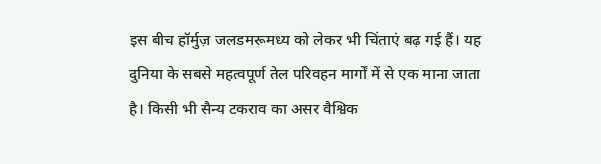इस बीच हॉर्मुज़ जलडमरूमध्य को लेकर भी चिंताएं बढ़ गई हैं। यह दुनिया के सबसे महत्वपूर्ण तेल परिवहन मार्गों में से एक माना जाता है। किसी भी सैन्य टकराव का असर वैश्विक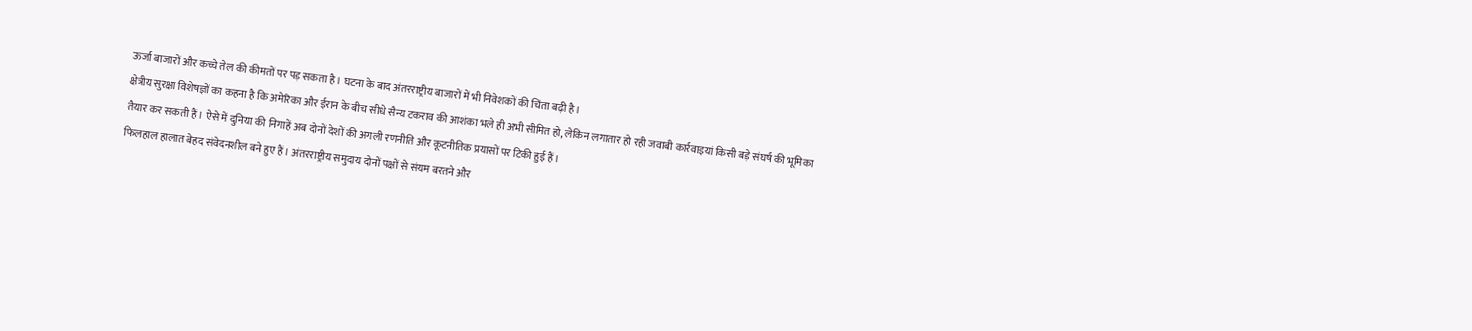ऊर्जा बाजारों और कच्चे तेल की कीमतों पर पड़ सकता है। घटना के बाद अंतरराष्ट्रीय बाजारों में भी निवेशकों की चिंता बढ़ी है।
क्षेत्रीय सुरक्षा विशेषज्ञों का कहना है कि अमेरिका और ईरान के बीच सीधे सैन्य टकराव की आशंका भले ही अभी सीमित हो, लेकिन लगातार हो रही जवाबी कार्रवाइयां किसी बड़े संघर्ष की भूमिका तैयार कर सकती हैं। ऐसे में दुनिया की निगाहें अब दोनों देशों की अगली रणनीति और कूटनीतिक प्रयासों पर टिकी हुई हैं।
फिलहाल हालात बेहद संवेदनशील बने हुए हैं। अंतरराष्ट्रीय समुदाय दोनों पक्षों से संयम बरतने और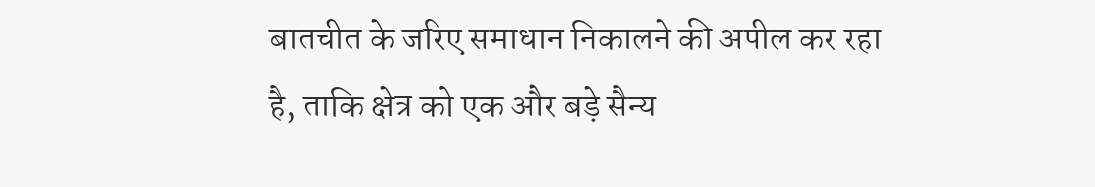बातचीत के जरिए समाधान निकालने की अपील कर रहा है, ताकि क्षेत्र को एक और बड़े सैन्य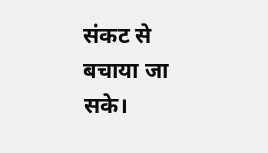संकट से बचाया जा सके।